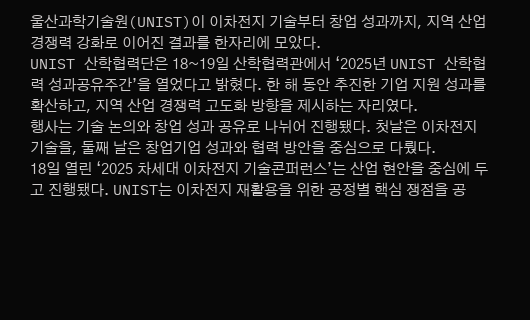울산과학기술원(UNIST)이 이차전지 기술부터 창업 성과까지, 지역 산업 경쟁력 강화로 이어진 결과를 한자리에 모았다.
UNIST 산학협력단은 18~19일 산학협력관에서 ‘2025년 UNIST 산학협력 성과공유주간’을 열었다고 밝혔다. 한 해 동안 추진한 기업 지원 성과를 확산하고, 지역 산업 경쟁력 고도화 방향을 제시하는 자리였다.
행사는 기술 논의와 창업 성과 공유로 나뉘어 진행됐다. 첫날은 이차전지 기술을, 둘째 날은 창업기업 성과와 협력 방안을 중심으로 다뤘다.
18일 열린 ‘2025 차세대 이차전지 기술콘퍼런스’는 산업 현안을 중심에 두고 진행됐다. UNIST는 이차전지 재활용을 위한 공정별 핵심 쟁점을 공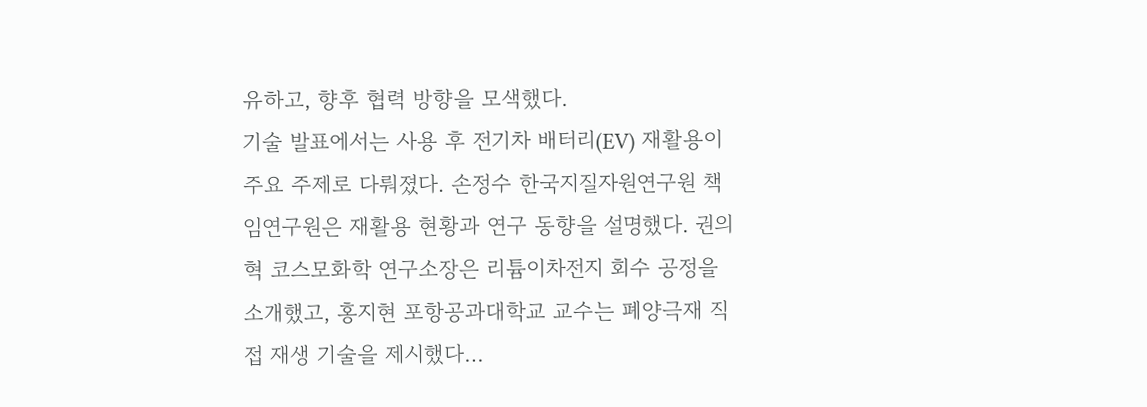유하고, 향후 협력 방향을 모색했다.
기술 발표에서는 사용 후 전기차 배터리(EV) 재활용이 주요 주제로 다뤄졌다. 손정수 한국지질자원연구원 책임연구원은 재활용 현황과 연구 동향을 설명했다. 권의혁 코스모화학 연구소장은 리튬이차전지 회수 공정을 소개했고, 홍지현 포항공과대학교 교수는 폐양극재 직접 재생 기술을 제시했다…